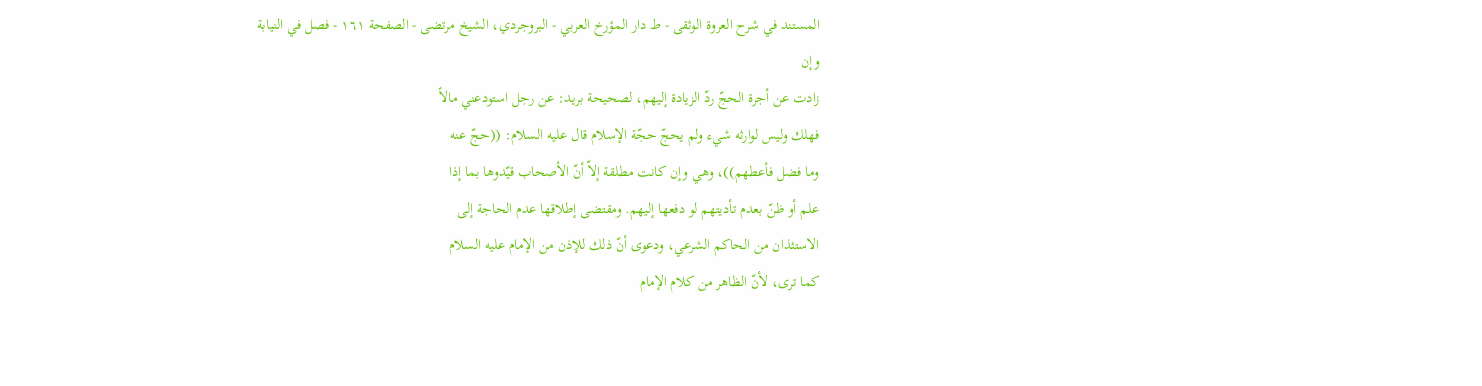المستند في شرح العروة الوثقى - ط دار المؤرخ العربي - البروجردي، الشيخ مرتضى - الصفحة ١٦١ - فصل في النيابة
وإن
زادت عن أجرة الحجّ ردّ الزيادة إليهم، لصحيحة بريد: عن رجل استودعني مالاً
فهلك وليس لوارثه شيء ولم يحجّ حجّة الإسلام قال عليه السلام: ((حجّ عنه
وما فضل فأعطهم))، وهي وإن كانت مطلقة إلاّ أنّ الأصحاب قيّدوها بما إذا
علم أو ظنّ بعدم تأديتهم لو دفعها إليهم. ومقتضى إطلاقها عدم الحاجة إلى
الاستئذان من الحاكم الشرعي، ودعوى أنّ ذلك للإذن من الإمام عليه السلام
كما ترى، لأنّ الظاهر من كلام الإمام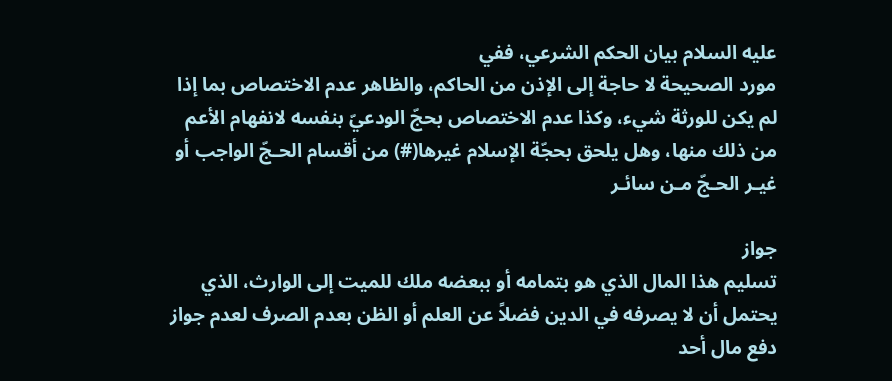عليه السلام بيان الحكم الشرعي، ففي
مورد الصحيحة لا حاجة إلى الإذن من الحاكم، والظاهر عدم الاختصاص بما إذا
لم يكن للورثة شيء، وكذا عدم الاختصاص بحجّ الودعيّ بنفسه لانفهام الأعم
من ذلك منها، وهل يلحق بحجّة الإسلام غيرها(#) من أقسام الحـجّ الواجب أو غيـر الحـجّ مـن سائـر

جواز
تسليم هذا المال الذي هو بتمامه أو ببعضه ملك للميت إلى الوارث، الذي
يحتمل أن لا يصرفه في الدين فضلاً عن العلم أو الظن بعدم الصرف لعدم جواز
دفع مال أحد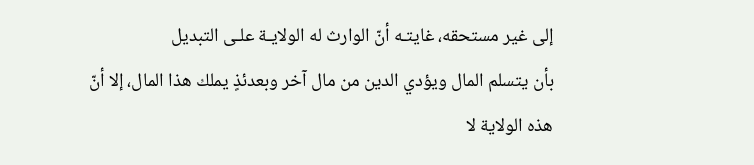إلى غير مستحقه، غايتـه أنّ الوارث له الولايـة علـى التبديل
بأن يتسلم المال ويؤدي الدين من مال آخر وبعدئذٍ يملك هذا المال، إلا أنّ
هذه الولاية لا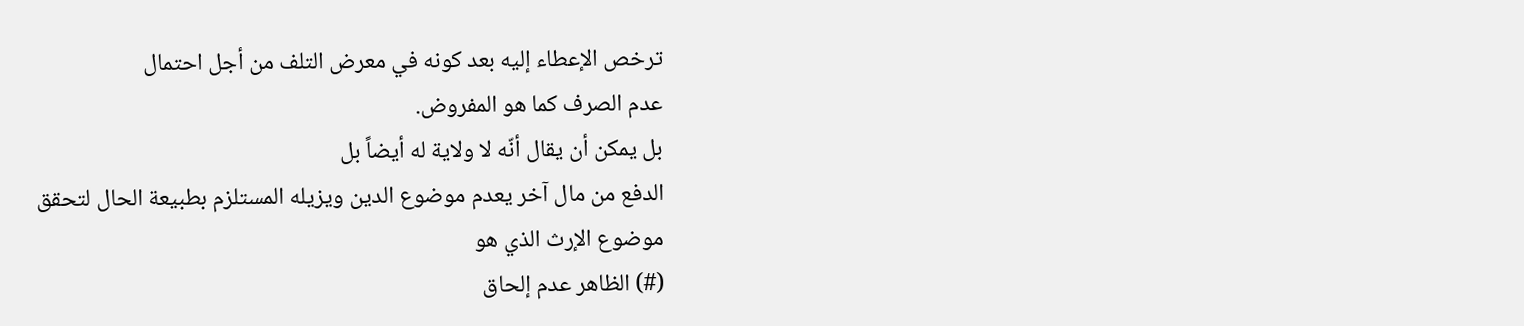ترخص الإعطاء إليه بعد كونه في معرض التلف من أجل احتمال
عدم الصرف كما هو المفروض.
بل يمكن أن يقال أنّه لا ولاية له أيضاً بل
الدفع من مال آخر يعدم موضوع الدين ويزيله المستلزم بطبيعة الحال لتحقق
موضوع الإرث الذي هو
(#) الظاهر عدم إلحاق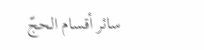سائر أقسام الحجّ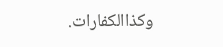وكذاالكفارات.